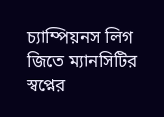চ্যাম্পিয়নস লিগ জিতে ম্যানসিটির স্বপ্নের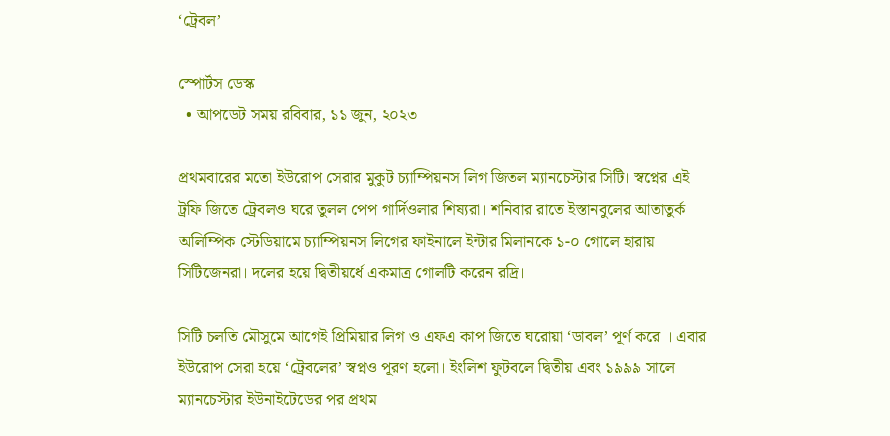‘ট্রেবল’

স্পোর্টস ডেস্ক
  • আপডেট সময় রবিবার, ১১ জুন, ২০২৩

প্রথমবারের মতো ইউরোপ সেরার মুকুট চ্যাম্পিয়নস লিগ জিতল ম্যানচেস্টার সিটি। স্বপ্নের এই ট্রফি জিতে ট্রেবলও ঘরে তুলল পেপ গার্দিওলার শিষ্যরা। শনিবার রাতে ইস্তানবুলের আতাতুর্ক অলিম্পিক স্টেডিয়ামে চ্যাম্পিয়নস লিগের ফাইনালে ইন্টার মিলানকে ১-০ গোলে হারায় সিটিজেনরা। দলের হয়ে দ্বিতীয়র্ধে একমাত্র গোলটি করেন রদ্রি।

সিটি চলতি মৌসুমে আগেই প্রিমিয়ার লিগ ও এফএ কাপ জিতে ঘরোয়া ‘ডাবল’ পূর্ণ করে । এবার ইউরোপ সেরা হয়ে ‘ট্রেবলের’ স্বপ্নও পূরণ হলো। ইংলিশ ফুটবলে দ্বিতীয় এবং ১৯৯৯ সালে ম্যানচেস্টার ইউনাইটেডের পর প্রথম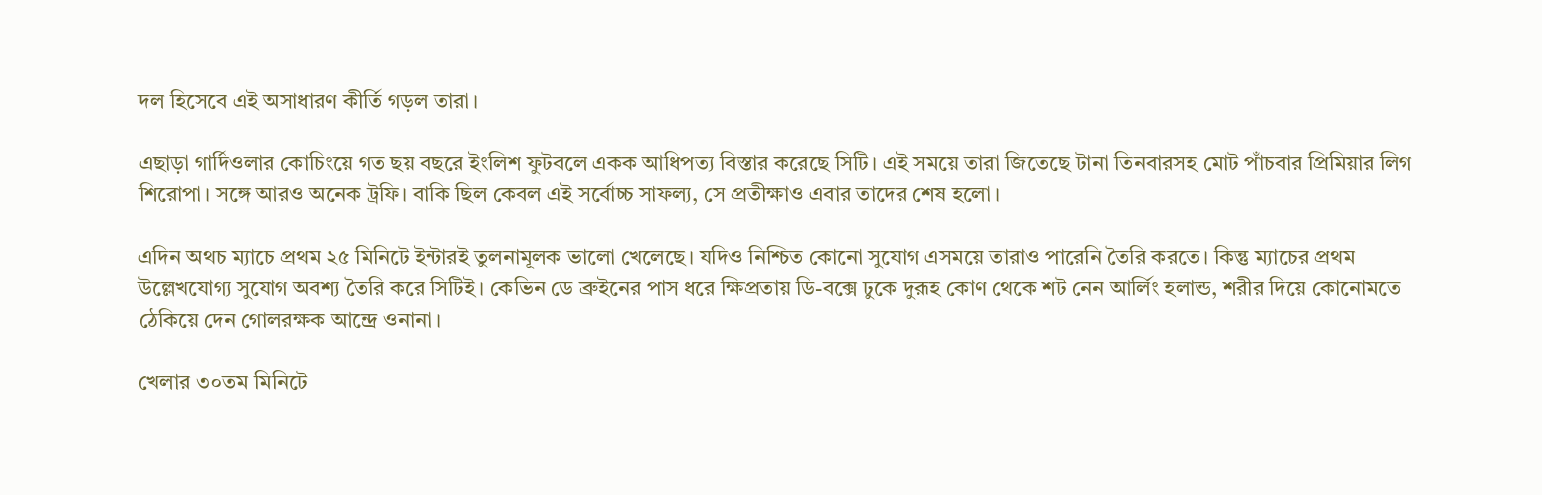দল হিসেবে এই অসাধারণ কীর্তি গড়ল তারা।

এছাড়া গার্দিওলার কোচিংয়ে গত ছয় বছরে ইংলিশ ফুটবলে একক আধিপত্য বিস্তার করেছে সিটি। এই সময়ে তারা জিতেছে টানা তিনবারসহ মোট পাঁচবার প্রিমিয়ার লিগ শিরোপা। সঙ্গে আরও অনেক ট্রফি। বাকি ছিল কেবল এই সর্বোচ্চ সাফল্য, সে প্রতীক্ষাও এবার তাদের শেষ হলো।

এদিন অথচ ম্যাচে প্রথম ২৫ মিনিটে ইন্টারই তুলনামূলক ভালো খেলেছে। যদিও নিশ্চিত কোনো সুযোগ এসময়ে তারাও পারেনি তৈরি করতে। কিন্তু ম্যাচের প্রথম উল্লেখযোগ্য সুযোগ অবশ্য তৈরি করে সিটিই। কেভিন ডে ব্রুইনের পাস ধরে ক্ষিপ্রতায় ডি-বক্সে ঢুকে দুরূহ কোণ থেকে শট নেন আর্লিং হলান্ড, শরীর দিয়ে কোনোমতে ঠেকিয়ে দেন গোলরক্ষক আন্দ্রে ওনানা।

খেলার ৩০তম মিনিটে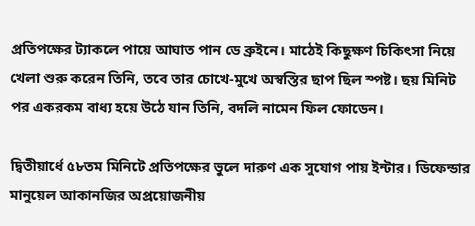প্রতিপক্ষের ট্যাকলে পায়ে আঘাত পান ডে ব্রুইনে। মাঠেই কিছুক্ষণ চিকিৎসা নিয়ে খেলা শুরু করেন তিনি, তবে তার চোখে-মুখে অস্বস্তির ছাপ ছিল স্পষ্ট। ছয় মিনিট পর একরকম বাধ্য হয়ে উঠে যান তিনি, বদলি নামেন ফিল ফোডেন।

দ্বিতীয়ার্ধে ৫৮তম মিনিটে প্রতিপক্ষের ভুলে দারুণ এক সুযোগ পায় ইন্টার। ডিফেন্ডার মানুয়েল আকানজির অপ্রয়োজনীয়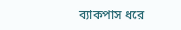ব্যাকপাস ধরে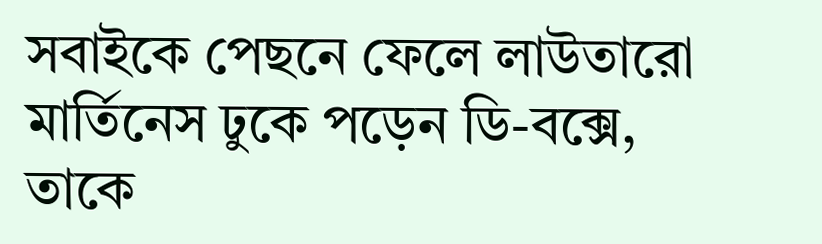সবাইকে পেছনে ফেলে লাউতারো মার্তিনেস ঢুকে পড়েন ডি-বক্সে, তাকে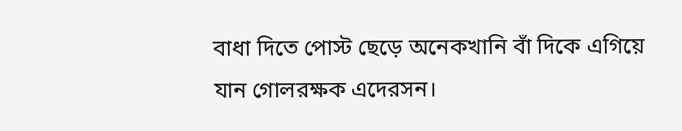বাধা দিতে পোস্ট ছেড়ে অনেকখানি বাঁ দিকে এগিয়ে যান গোলরক্ষক এদেরসন।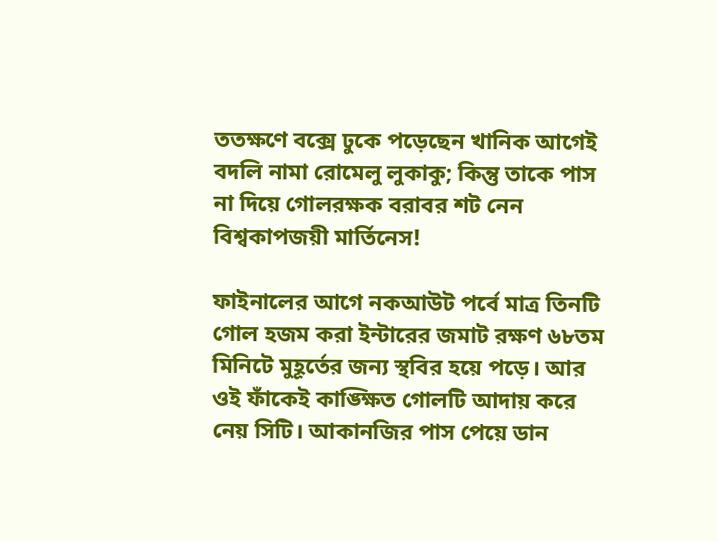ততক্ষণে বক্সে ঢুকে পড়েছেন খানিক আগেই বদলি নামা রোমেলু লুকাকু; কিন্তু তাকে পাস না দিয়ে গোলরক্ষক বরাবর শট নেন বিশ্বকাপজয়ী মার্তিনেস!

ফাইনালের আগে নকআউট পর্বে মাত্র তিনটি গোল হজম করা ইন্টারের জমাট রক্ষণ ৬৮তম মিনিটে মুহূর্তের জন্য স্থবির হয়ে পড়ে। আর ওই ফাঁকেই কাঙ্ক্ষিত গোলটি আদায় করে নেয় সিটি। আকানজির পাস পেয়ে ডান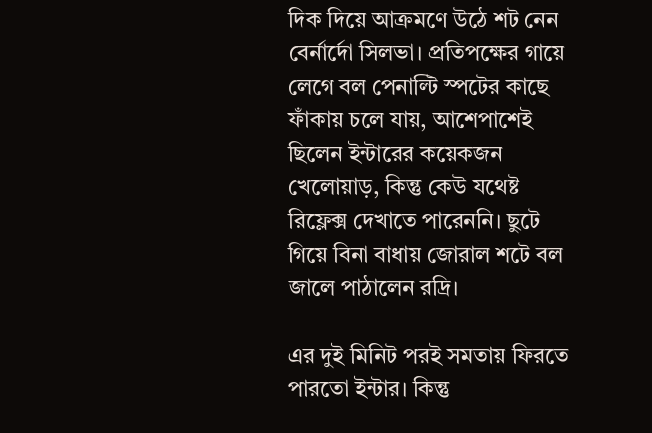দিক দিয়ে আক্রমণে উঠে শট নেন বের্নার্দো সিলভা। প্রতিপক্ষের গায়ে লেগে বল পেনাল্টি স্পটের কাছে ফাঁকায় চলে যায়, আশেপাশেই ছিলেন ইন্টারের কয়েকজন খেলোয়াড়, কিন্তু কেউ যথেষ্ট রিফ্লেক্স দেখাতে পারেননি। ছুটে গিয়ে বিনা বাধায় জোরাল শটে বল জালে পাঠালেন রদ্রি।

এর দুই মিনিট পরই সমতায় ফিরতে পারতো ইন্টার। কিন্তু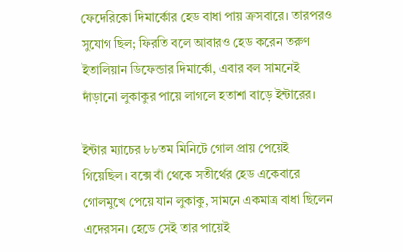ফেদেরিকো দিমার্কোর হেড বাধা পায় ক্রসবারে। তারপরও সুযোগ ছিল; ফিরতি বলে আবারও হেড করেন তরুণ ইতালিয়ান ডিফেন্ডার দিমার্কো, এবার বল সামনেই দাঁড়ানো লুকাকুর পায়ে লাগলে হতাশা বাড়ে ইন্টারের।

ইন্টার ম্যাচের ৮৮তম মিনিটে গোল প্রায় পেয়েই গিয়েছিল। বক্সে বাঁ থেকে সতীর্থের হেড একেবারে গোলমুখে পেয়ে যান লুকাকু, সামনে একমাত্র বাধা ছিলেন এদেরসন। হেডে সেই তার পায়েই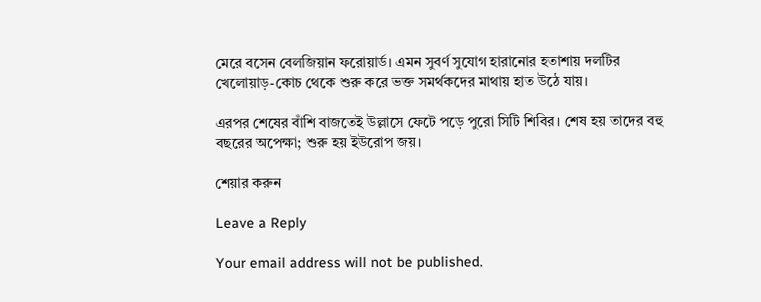মেরে বসেন বেলজিয়ান ফরোয়ার্ড। এমন সুবর্ণ সুযোগ হারানোর হতাশায় দলটির খেলোয়াড়-কোচ থেকে শুরু করে ভক্ত সমর্থকদের মাথায় হাত উঠে যায়।

এরপর শেষের বাঁশি বাজতেই উল্লাসে ফেটে পড়ে পুরো সিটি শিবির। শেষ হয় তাদের বহু বছরের অপেক্ষা; শুরু হয় ইউরোপ জয়।

শেয়ার করুন

Leave a Reply

Your email address will not be published.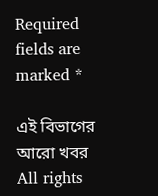Required fields are marked *

এই বিভাগের আরো খবর
All rights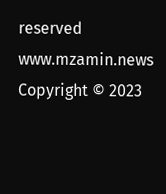reserved www.mzamin.news Copyright © 2023